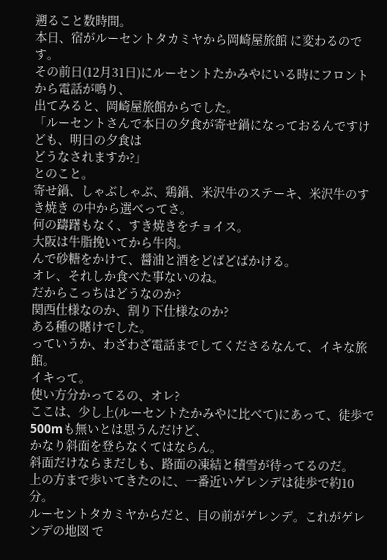遡ること数時間。
本日、宿がルーセントタカミヤから岡崎屋旅館 に変わるのです。
その前日(12月31日)にルーセントたかみやにいる時にフロントから電話が鳴り、
出てみると、岡崎屋旅館からでした。
「ルーセントさんで本日の夕食が寄せ鍋になっておるんですけども、明日の夕食は
どうなされますか?」
とのこと。
寄せ鍋、しゃぶしゃぶ、鶏鍋、米沢牛のステーキ、米沢牛のすき焼き の中から選べってさ。
何の躊躇もなく、すき焼きをチョイス。
大阪は牛脂挽いてから牛肉。
んで砂糖をかけて、醤油と酒をどばどばかける。
オレ、それしか食べた事ないのね。
だからこっちはどうなのか?
関西仕様なのか、割り下仕様なのか?
ある種の賭けでした。
っていうか、わざわざ電話までしてくださるなんて、イキな旅館。
イキって。
使い方分かってるの、オレ?
ここは、少し上(ルーセントたかみやに比べて)にあって、徒歩で500mも無いとは思うんだけど、
かなり斜面を登らなくてはならん。
斜面だけならまだしも、路面の凍結と積雪が待ってるのだ。
上の方まで歩いてきたのに、一番近いゲレンデは徒歩で約10分。
ルーセントタカミヤからだと、目の前がゲレンデ。これがゲレンデの地図 で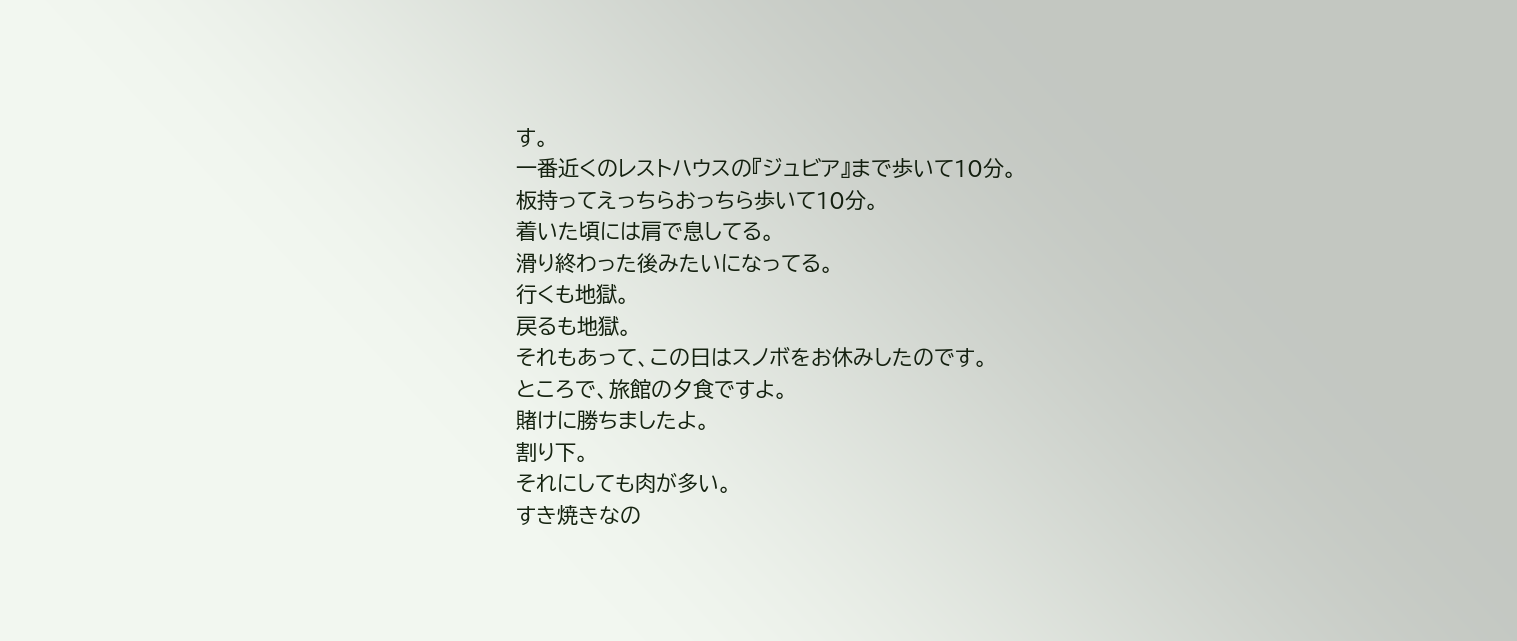す。
一番近くのレストハウスの『ジュビア』まで歩いて10分。
板持ってえっちらおっちら歩いて10分。
着いた頃には肩で息してる。
滑り終わった後みたいになってる。
行くも地獄。
戻るも地獄。
それもあって、この日はスノボをお休みしたのです。
ところで、旅館の夕食ですよ。
賭けに勝ちましたよ。
割り下。
それにしても肉が多い。
すき焼きなの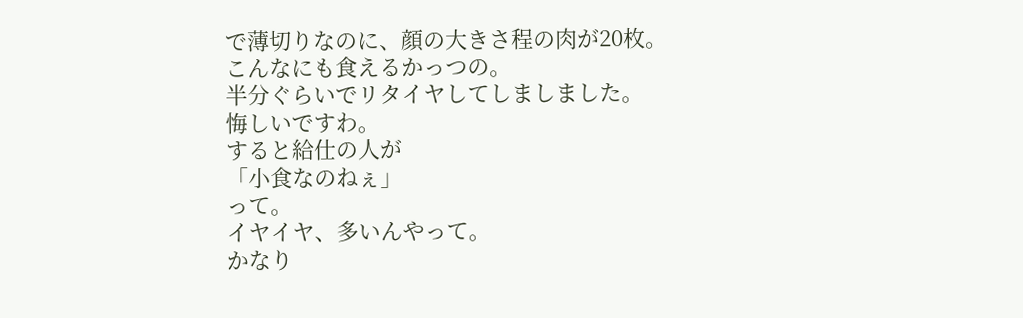で薄切りなのに、顔の大きさ程の肉が20枚。
こんなにも食えるかっつの。
半分ぐらいでリタイヤしてしましました。
悔しいですわ。
すると給仕の人が
「小食なのねぇ」
って。
イヤイヤ、多いんやって。
かなり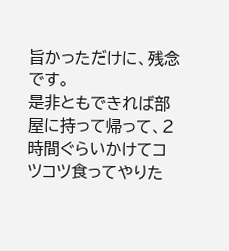旨かっただけに、残念です。
是非ともできれば部屋に持って帰って、2時間ぐらいかけてコツコツ食ってやりた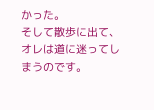かった。
そして散歩に出て、オレは道に迷ってしまうのです。